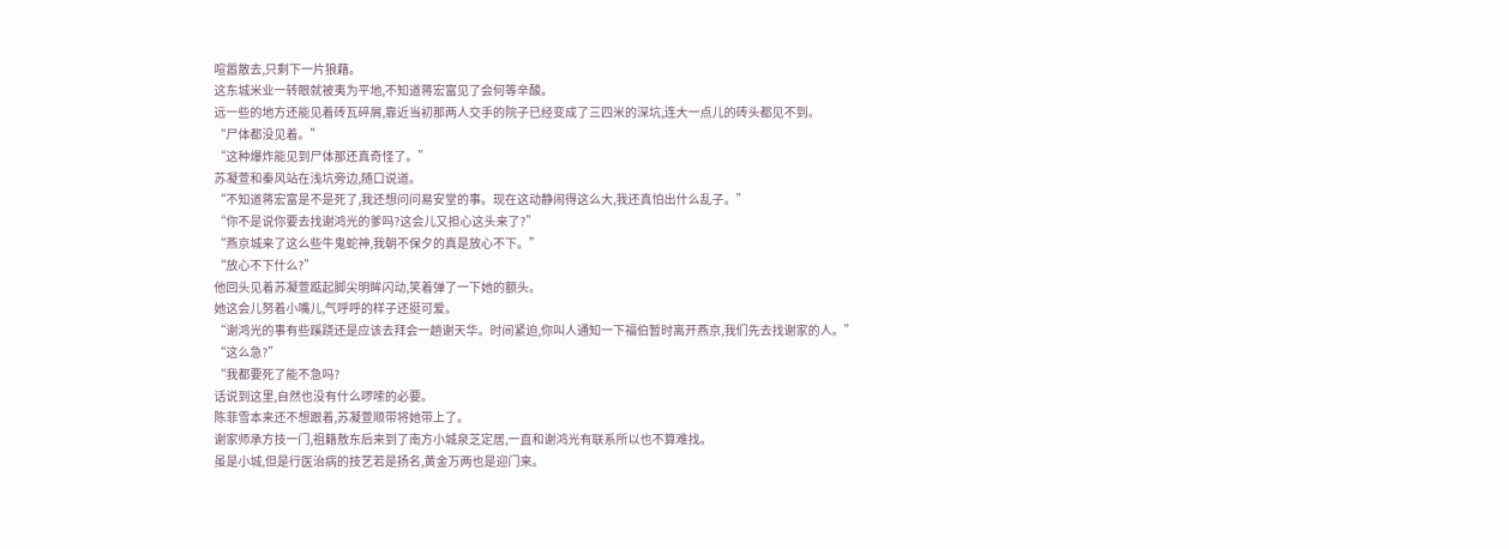喧嚣散去,只剩下一片狼藉。
这东城米业一转眼就被夷为平地,不知道蒋宏富见了会何等辛酸。
远一些的地方还能见着砖瓦碎屑,靠近当初那两人交手的院子已经变成了三四米的深坑,连大一点儿的砖头都见不到。
“尸体都没见着。”
“这种爆炸能见到尸体那还真奇怪了。”
苏凝萱和秦风站在浅坑旁边,随口说道。
“不知道蒋宏富是不是死了,我还想问问易安堂的事。现在这动静闹得这么大,我还真怕出什么乱子。”
“你不是说你要去找谢鸿光的爹吗?这会儿又担心这头来了?”
“燕京城来了这么些牛鬼蛇神,我朝不保夕的真是放心不下。”
“放心不下什么?”
他回头见着苏凝萱踮起脚尖明眸闪动,笑着弹了一下她的额头。
她这会儿努着小嘴儿,气呼呼的样子还挺可爱。
“谢鸿光的事有些蹊跷还是应该去拜会一趟谢天华。时间紧迫,你叫人通知一下福伯暂时离开燕京,我们先去找谢家的人。”
“这么急?”
“我都要死了能不急吗?
话说到这里,自然也没有什么啰嗦的必要。
陈菲雪本来还不想跟着,苏凝萱顺带将她带上了。
谢家师承方技一门,祖籍敖东后来到了南方小城泉芝定居,一直和谢鸿光有联系所以也不算难找。
虽是小城,但是行医治病的技艺若是扬名,黄金万两也是迎门来。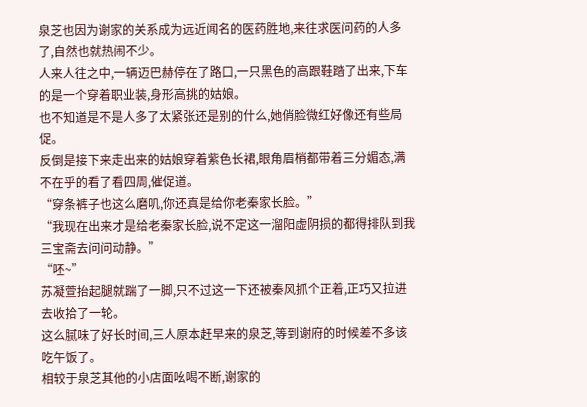泉芝也因为谢家的关系成为远近闻名的医药胜地,来往求医问药的人多了,自然也就热闹不少。
人来人往之中,一辆迈巴赫停在了路口,一只黑色的高跟鞋踏了出来,下车的是一个穿着职业装,身形高挑的姑娘。
也不知道是不是人多了太紧张还是别的什么,她俏脸微红好像还有些局促。
反倒是接下来走出来的姑娘穿着紫色长裙,眼角眉梢都带着三分媚态,满不在乎的看了看四周,催促道。
“穿条裤子也这么磨叽,你还真是给你老秦家长脸。”
“我现在出来才是给老秦家长脸,说不定这一溜阳虚阴损的都得排队到我三宝斋去问问动静。”
“呸~”
苏凝萱抬起腿就踹了一脚,只不过这一下还被秦风抓个正着,正巧又拉进去收拾了一轮。
这么腻味了好长时间,三人原本赶早来的泉芝,等到谢府的时候差不多该吃午饭了。
相较于泉芝其他的小店面吆喝不断,谢家的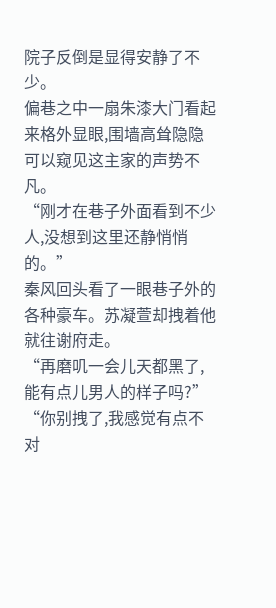院子反倒是显得安静了不少。
偏巷之中一扇朱漆大门看起来格外显眼,围墙高耸隐隐可以窥见这主家的声势不凡。
“刚才在巷子外面看到不少人,没想到这里还静悄悄的。”
秦风回头看了一眼巷子外的各种豪车。苏凝萱却拽着他就往谢府走。
“再磨叽一会儿天都黑了,能有点儿男人的样子吗?”
“你别拽了,我感觉有点不对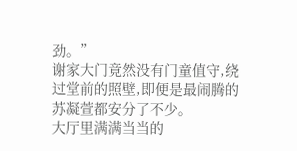劲。”
谢家大门竟然没有门童值守,绕过堂前的照壁,即便是最闹腾的苏凝萱都安分了不少。
大厅里满满当当的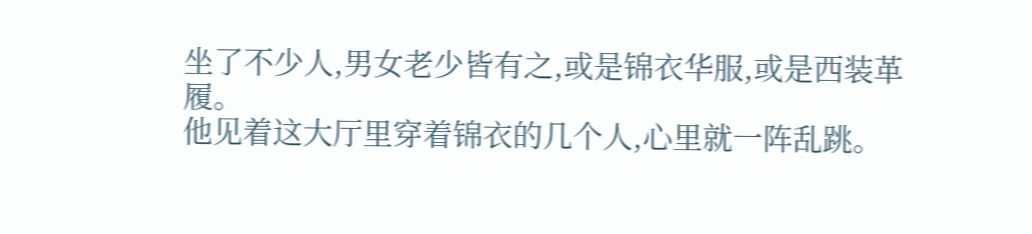坐了不少人,男女老少皆有之,或是锦衣华服,或是西装革履。
他见着这大厅里穿着锦衣的几个人,心里就一阵乱跳。